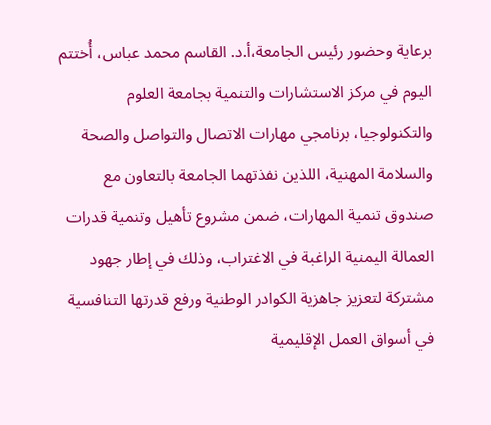برعاية وحضور رئيس الجامعة،أ.د. القاسم محمد عباس، أُختتم اليوم في مركز الاستشارات والتنمية بجامعة العلوم والتكنولوجيا، برنامجي مهارات الاتصال والتواصل والصحة والسلامة المهنية، اللذين نفذتهما الجامعة بالتعاون مع صندوق تنمية المهارات، ضمن مشروع تأهيل وتنمية قدرات العمالة اليمنية الراغبة في الاغتراب، وذلك في إطار جهود مشتركة لتعزيز جاهزية الكوادر الوطنية ورفع قدرتها التنافسية في أسواق العمل الإقليمية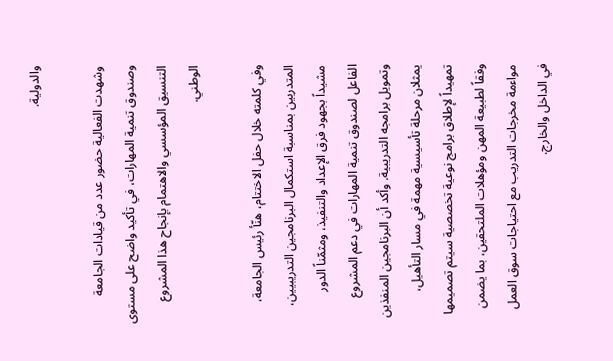والدولية.

وشهدت الفعالية حضور عدد من قيادات الجامعة وصندوق تنمية المهارات، في تأكيد واضح على مستوى التنسيق المؤسسي والاهتمام بإنجاح هذا المشروع الوطني.

وفي كلمته خلال حفل الاختتام، هنّأ رئيس الجامعة، المتدربين بمناسبة استكمال البرنامجين التدريبيين، مشيداً بجهود فرق الإعداد والتنفيذ، ومثمّناً الدور الفاعل لصندوق تنمية المهارات في دعم المشروع وتمويل برامجه التدريبية. وأكد أن البرنامجين المنفذين يمثلان مرحلة تأسيسية مهمة في مسار التأهيل، تمهيداً لإطلاق برامج نوعية تخصصية سيتم تصميمها وفقاً لطبيعة المهن ومؤهلات الملتحقين، بما يضمن مواءمة مخرجات التدريب مع احتياجات سوق العمل في الداخل والخارج.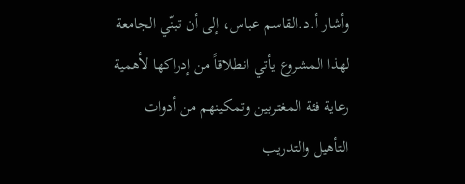وأشار أ.د.القاسم عباس، إلى أن تبنّي الجامعة لهذا المشروع يأتي انطلاقاً من إدراكها لأهمية رعاية فئة المغتربين وتمكينهم من أدوات التأهيل والتدريب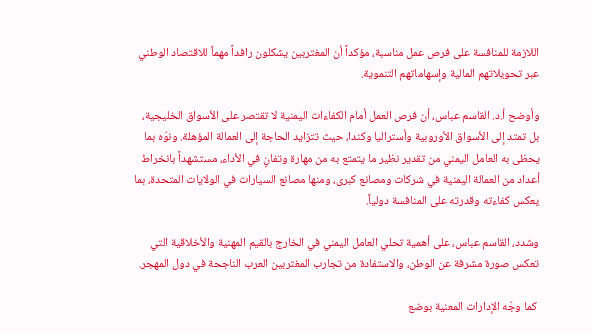اللازمة للمنافسة على فرص عمل مناسبة، مؤكداً أن المغتربين يشكلون رافداً مهماً للاقتصاد الوطني عبر تحويلاتهم المالية وإسهاماتهم التنموية.

وأوضح أ.د. القاسم عباس، أن فرص العمل أمام الكفاءات اليمنية لا تقتصر على الأسواق الخليجية، بل تمتد إلى الأسواق الأوروبية وأستراليا وكندا، حيث تتزايد الحاجة إلى العمالة المؤهلة. ونوّه بما يحظى به العامل اليمني من تقدير نظير ما يتمتع به من مهارة وتفانٍ في الأداء، مستشهداً بانخراط أعداد من العمالة اليمنية في شركات ومصانع كبرى، ومنها مصانع السيارات في الولايات المتحدة، بما يعكس كفاءته وقدرته على المنافسة دولياً.

وشدد، القاسم عباس، على أهمية تحلي العامل اليمني في الخارج بالقيم المهنية والأخلاقية التي تعكس صورة مشرفة عن الوطن، والاستفادة من تجارب المغتربين العرب الناجحة في دول المهجر.

 كما وجّه الإدارات المعنية بوضع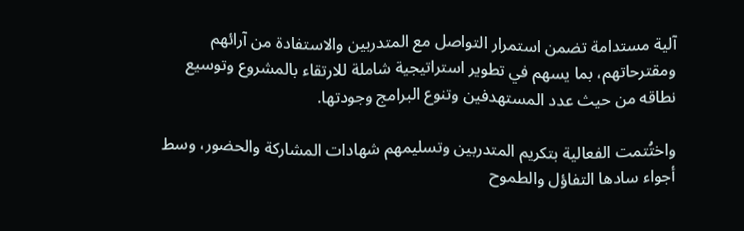آلية مستدامة تضمن استمرار التواصل مع المتدربين والاستفادة من آرائهم ومقترحاتهم، بما يسهم في تطوير استراتيجية شاملة للارتقاء بالمشروع وتوسيع نطاقه من حيث عدد المستهدفين وتنوع البرامج وجودتها.

واختُتمت الفعالية بتكريم المتدربين وتسليمهم شهادات المشاركة والحضور، وسط أجواء سادها التفاؤل والطموح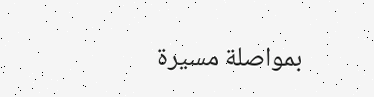بمواصلة مسيرة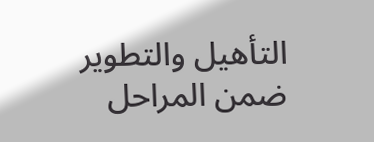التأهيل والتطوير ضمن المراحل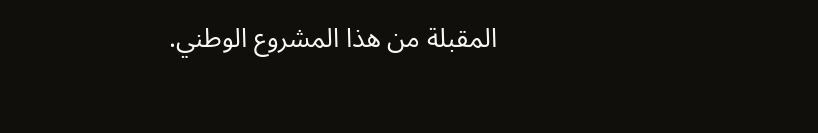المقبلة من هذا المشروع الوطني.